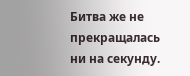Битва же не прекращалась ни на секунду.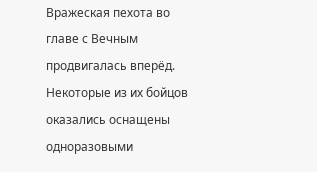Вражеская пехота во главе с Вечным продвигалась вперёд. Некоторые из их бойцов оказались оснащены одноразовыми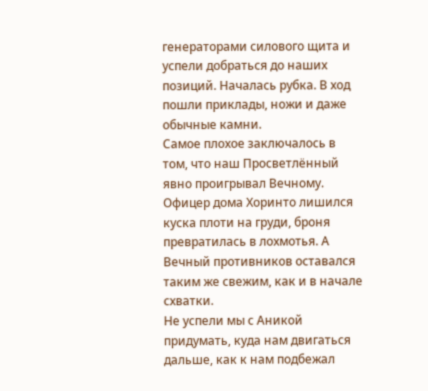генераторами силового щита и успели добраться до наших позиций. Началась рубка. В ход пошли приклады, ножи и даже обычные камни.
Самое плохое заключалось в том, что наш Просветлённый явно проигрывал Вечному. Офицер дома Хоринто лишился куска плоти на груди, броня превратилась в лохмотья. А Вечный противников оставался таким же свежим, как и в начале схватки.
Не успели мы с Аникой придумать, куда нам двигаться дальше, как к нам подбежал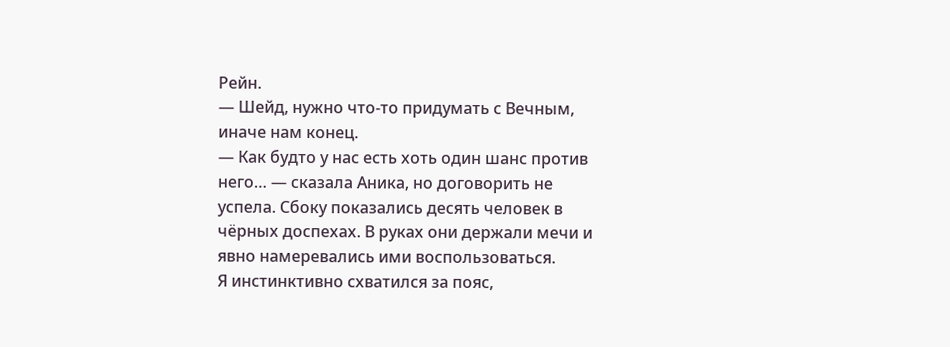Рейн.
— Шейд, нужно что-то придумать с Вечным, иначе нам конец.
— Как будто у нас есть хоть один шанс против него… — сказала Аника, но договорить не успела. Сбоку показались десять человек в чёрных доспехах. В руках они держали мечи и явно намеревались ими воспользоваться.
Я инстинктивно схватился за пояс,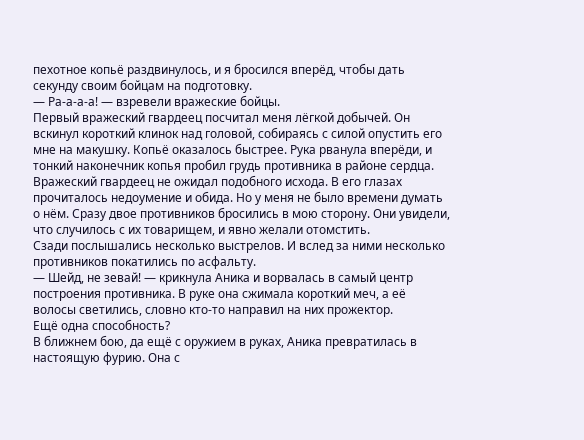пехотное копьё раздвинулось, и я бросился вперёд, чтобы дать секунду своим бойцам на подготовку.
— Ра-а-а-а! — взревели вражеские бойцы.
Первый вражеский гвардеец посчитал меня лёгкой добычей. Он вскинул короткий клинок над головой, собираясь с силой опустить его мне на макушку. Копьё оказалось быстрее. Рука рванула вперёди, и тонкий наконечник копья пробил грудь противника в районе сердца.
Вражеский гвардеец не ожидал подобного исхода. В его глазах прочиталось недоумение и обида. Но у меня не было времени думать о нём. Сразу двое противников бросились в мою сторону. Они увидели, что случилось с их товарищем, и явно желали отомстить.
Сзади послышались несколько выстрелов. И вслед за ними несколько противников покатились по асфальту.
— Шейд, не зевай! — крикнула Аника и ворвалась в самый центр построения противника. В руке она сжимала короткий меч, а её волосы светились, словно кто-то направил на них прожектор.
Ещё одна способность?
В ближнем бою, да ещё с оружием в руках, Аника превратилась в настоящую фурию. Она с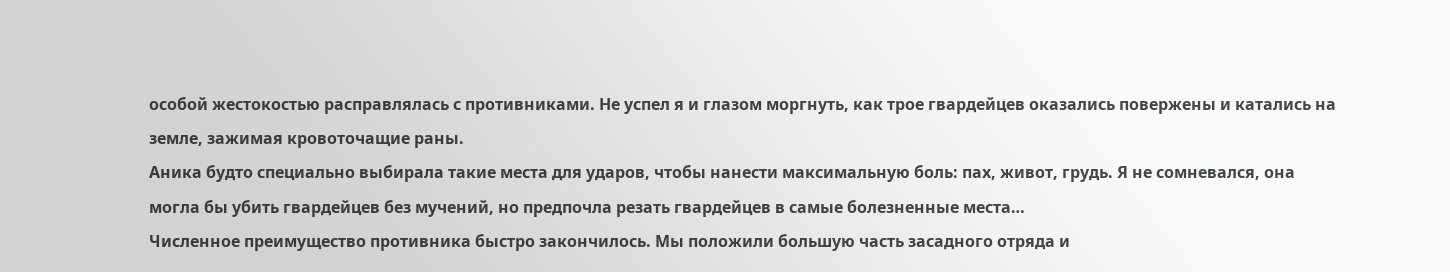особой жестокостью расправлялась с противниками. Не успел я и глазом моргнуть, как трое гвардейцев оказались повержены и катались на земле, зажимая кровоточащие раны.
Аника будто специально выбирала такие места для ударов, чтобы нанести максимальную боль: пах, живот, грудь. Я не сомневался, она могла бы убить гвардейцев без мучений, но предпочла резать гвардейцев в самые болезненные места…
Численное преимущество противника быстро закончилось. Мы положили большую часть засадного отряда и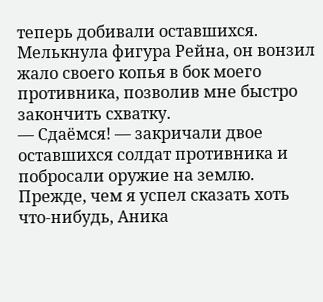теперь добивали оставшихся. Мелькнула фигура Рейна, он вонзил жало своего копья в бок моего противника, позволив мне быстро закончить схватку.
— Сдаёмся! — закричали двое оставшихся солдат противника и побросали оружие на землю.
Прежде, чем я успел сказать хоть что-нибудь, Аника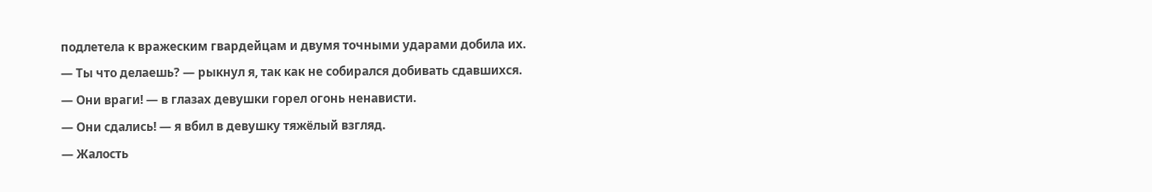подлетела к вражеским гвардейцам и двумя точными ударами добила их.
— Ты что делаешь? — рыкнул я, так как не собирался добивать сдавшихся.
— Они враги! — в глазах девушки горел огонь ненависти.
— Они сдались! — я вбил в девушку тяжёлый взгляд.
— Жалость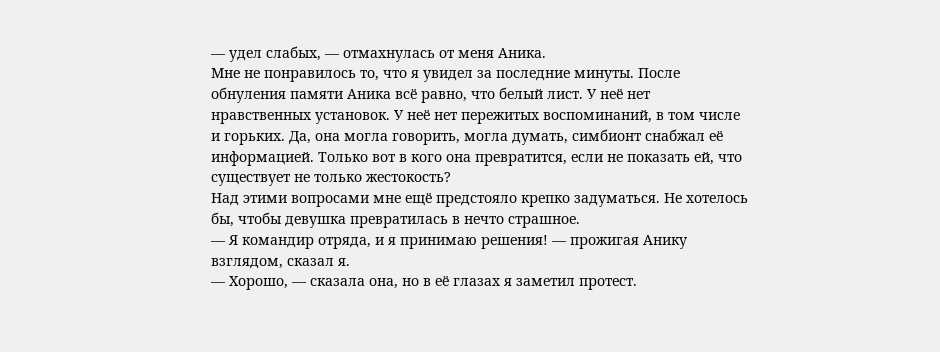— удел слабых, — отмахнулась от меня Аника.
Мне не понравилось то, что я увидел за последние минуты. После обнуления памяти Аника всё равно, что белый лист. У неё нет нравственных установок. У неё нет пережитых воспоминаний, в том числе и горьких. Да, она могла говорить, могла думать, симбионт снабжал её информацией. Только вот в кого она превратится, если не показать ей, что существует не только жестокость?
Над этими вопросами мне ещё предстояло крепко задуматься. Не хотелось бы, чтобы девушка превратилась в нечто страшное.
— Я командир отряда, и я принимаю решения! — прожигая Анику взглядом, сказал я.
— Хорошо, — сказала она, но в её глазах я заметил протест.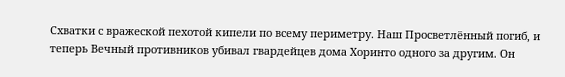Схватки с вражеской пехотой кипели по всему периметру. Наш Просветлённый погиб, и теперь Вечный противников убивал гвардейцев дома Хоринто одного за другим. Он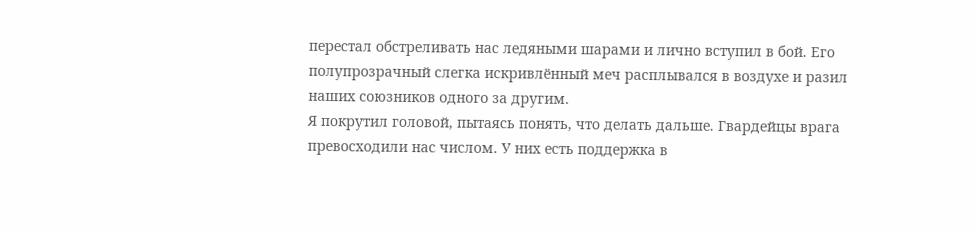перестал обстреливать нас ледяными шарами и лично вступил в бой. Его полупрозрачный слегка искривлённый меч расплывался в воздухе и разил наших союзников одного за другим.
Я покрутил головой, пытаясь понять, что делать дальше. Гвардейцы врага превосходили нас числом. У них есть поддержка в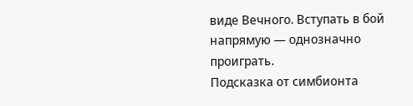виде Вечного. Вступать в бой напрямую — однозначно проиграть.
Подсказка от симбионта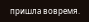пришла вовремя.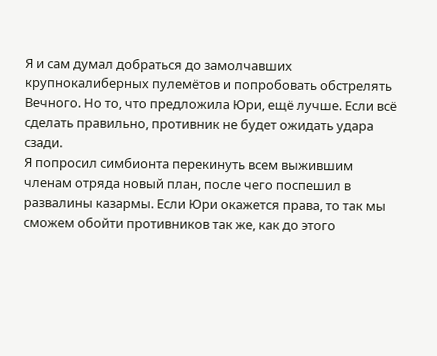Я и сам думал добраться до замолчавших крупнокалиберных пулемётов и попробовать обстрелять Вечного. Но то, что предложила Юри, ещё лучше. Если всё сделать правильно, противник не будет ожидать удара сзади.
Я попросил симбионта перекинуть всем выжившим членам отряда новый план, после чего поспешил в развалины казармы. Если Юри окажется права, то так мы сможем обойти противников так же, как до этого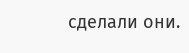сделали они.